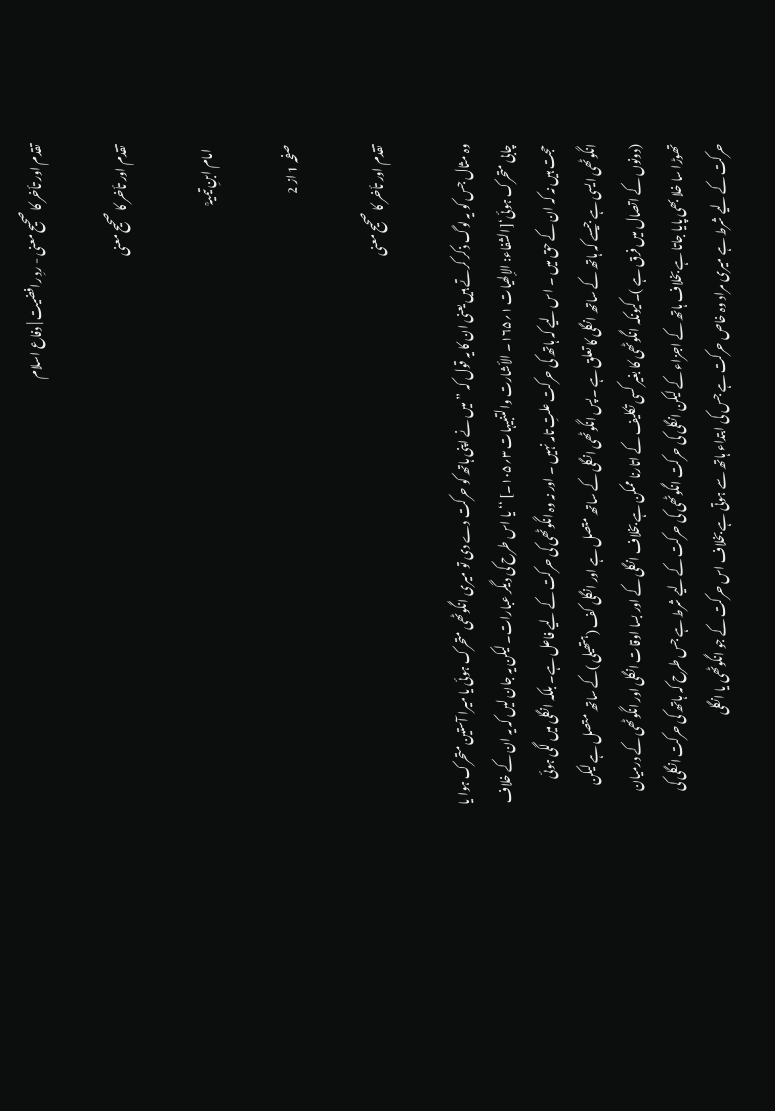تقدم اور تأخر کا صحیح معنی - ردِ رافضیت | دفاع اسلام

تقدم اور تأخر کا صحیح معنی

  امام ابنِ تیمیہؒ

صفحہ 1 از 2

تقدم اور تأخر کا صحیح معنی

وہ مثال جس کو یہ لوگ ذکر کرتے ہیں یعنی ان کا یہ قول کہ ’’میں نے اپنی ہاتھ کو حرکت دے دی تو میری انگوٹھی متحرک ہوئی یا میرا آستین متحرک ہوا یا چابی متحرک ہوئی‘[الشفاء: الإلھیات ۱؍۱۶۵۔ الأشارت والتنبیہات ۳؍۱۰۵۔] ‘‘یا اس طرح کی دیگر عبارات۔ لیکن یہ جان لیں کہ یہ ان کے خلاف حجت ہیں نہ کہ ان کے حق میں ۔ اس لیے کہ ہاتھ کی حرکت علتِ تامہ نہیں ۔ اور نہ وہ انگوٹھی کی حرکت کے لیے فاعل ہے۔ بلکہ انگلی میں لگی ہوئی انگوٹھی ایسی ہے جیسے کہ ہاتھ کے ساتھ انگلی کا تعلق ہے ۔پس انگوٹھی انگلی کے ساتھ متصل ہے اور انگلی کف (ہتھیلی )کے ساتھ متصل ہے لیکن (دونوں کے اتصال میں فرق ہے )۔کیونکہ انگوٹھی کا بغیر کسی تکلیف کے اتارنا ممکن ہے بخلاف انگلی کے اور بسا اوقات انگلی اور انگوٹھی کے درمیان تھوڑا سا خلا بھی پایا جاتا ہے بخلاف ہاتھ کے اجزاء کے لیکن انگلی کی حرکت انگوٹھی کی حرکت کے لیے شرط ہے جس طرح کہ ہاتھ کی حرکت انگلی کی حرکت کے لیے شرط ہے میری مراد وہ خاص حرکت ہے جس کی ابتداء ہاتھ سے ہوتی ہے بخلاف اس حرکت کے جو انگوٹھی یا انگلی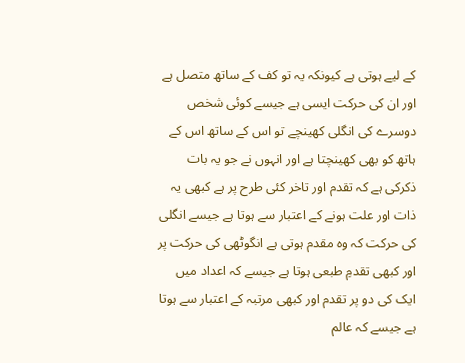کے لیے ہوتی ہے کیونکہ یہ تو کف کے ساتھ متصل ہے اور ان کی حرکت ایسی ہے جیسے کوئی شخص دوسرے کی انگلی کھینچے تو اس کے ساتھ اس کے ہاتھ کو بھی کھینچتا ہے اور انہوں نے جو یہ بات ذکرکی ہے کہ تقدم اور تاخر کئی طرح پر ہے کبھی یہ ذات اور علت ہونے کے اعتبار سے ہوتا ہے جیسے انگلی کی حرکت کہ وہ مقدم ہوتی ہے انگوٹھی کی حرکت پر اور کبھی تقدمِ طبعی ہوتا ہے جیسے کہ اعداد میں ایک کی دو پر تقدم اور کبھی مرتبہ کے اعتبار سے ہوتا ہے جیسے کہ عالم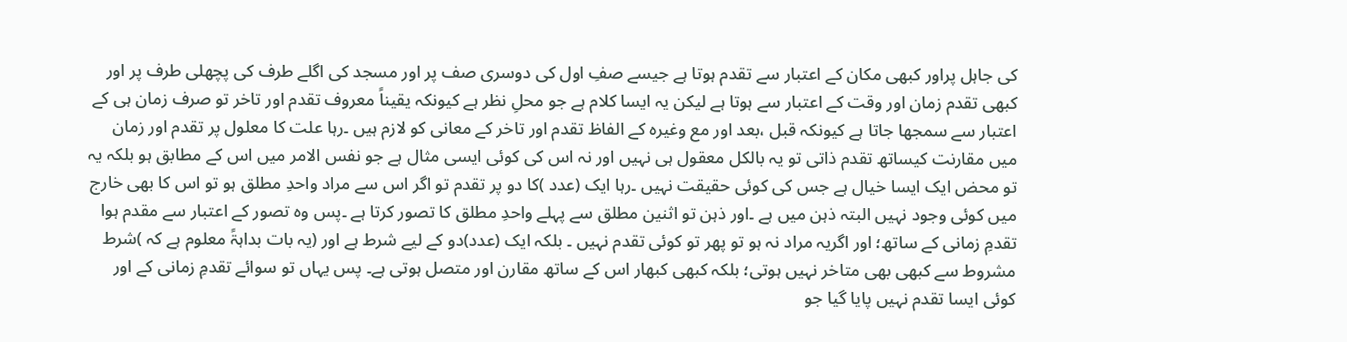کی جاہل پراور کبھی مکان کے اعتبار سے تقدم ہوتا ہے جیسے صفِ اول کی دوسری صف پر اور مسجد کی اگلے طرف کی پچھلی طرف پر اور کبھی تقدم زمان اور وقت کے اعتبار سے ہوتا ہے لیکن یہ ایسا کلام ہے جو محلِ نظر ہے کیونکہ یقیناً معروف تقدم اور تاخر تو صرف زمان ہی کے اعتبار سے سمجھا جاتا ہے کیونکہ قبل ،بعد اور مع وغیرہ کے الفاظ تقدم اور تاخر کے معانی کو لازم ہیں ۔رہا علت کا معلول پر تقدم اور زمان میں مقارنت کیساتھ تقدم ذاتی تو یہ بالکل معقول ہی نہیں اور نہ اس کی کوئی ایسی مثال ہے جو نفس الامر میں اس کے مطابق ہو بلکہ یہ تو محض ایک ایسا خیال ہے جس کی کوئی حقیقت نہیں ۔رہا ایک (عدد )کا دو پر تقدم تو اگر اس سے مراد واحدِ مطلق ہو تو اس کا بھی خارج میں کوئی وجود نہیں البتہ ذہن میں ہے ۔اور ذہن تو اثنین مطلق سے پہلے واحدِ مطلق کا تصور کرتا ہے ۔پس وہ تصور کے اعتبار سے مقدم ہوا تقدمِ زمانی کے ساتھ؛ اور اگریہ مراد نہ ہو تو پھر تو کوئی تقدم نہیں ۔ بلکہ ایک (عدد)دو کے لیے شرط ہے اور (یہ بات بداہۃً معلوم ہے کہ )شرط مشروط سے کبھی بھی متاخر نہیں ہوتی؛ بلکہ کبھی کبھار اس کے ساتھ مقارن اور متصل ہوتی ہے۔ پس یہاں تو سوائے تقدمِ زمانی کے اور کوئی ایسا تقدم نہیں پایا گیا جو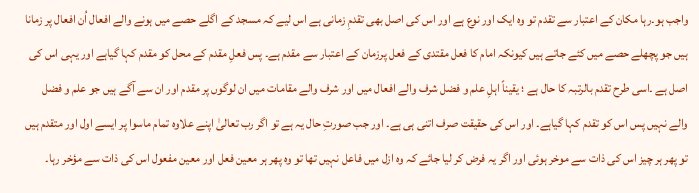واجب ہو۔رہا مکان کے اعتبار سے تقدم تو وہ ایک اور نوع ہے اور اس کی اصل بھی تقدمِ زمانی ہے اس لیے کہ مسجد کے اگلے حصے میں ہونے والے افعال اُن افعال پر زمانا ہیں جو پچھلے حصے میں کئے جاتے ہیں کیونکہ امام کا فعل مقتدی کے فعل پرزمان کے اعتبار سے مقدم ہے۔ پس فعلِ مقدم کے محل کو مقدم کہا گیاہے اور یہی اس کی اصل ہے ۔اسی طرح تقدم بالرتبہ کا حال ہے ؛ یقیناً اہلِ علم و فضل شرف والے افعال میں اور شرف والے مقامات میں ان لوگوں پر مقدم اور ان سے آگے ہیں جو علم و فضل والے نہیں پس اس کو تقدم کہا گیاہے۔ اور اس کی حقیقت صرف اتنی ہی ہے۔ اور جب صورتِ حال یہ ہے تو اگر رب تعالیٰ اپنے علاوہ تمام ماسوا پر ایسے اول اور متقدم ہیں تو پھر ہر چیز اس کی ذات سے موخر ہوئی اور اگر یہ فرض کر لیا جائے کہ وہ ازل میں فاعل نہیں تھا تو وہ پھر ہر معین فعل اور معین مفعول اس کی ذات سے مؤخر رہا۔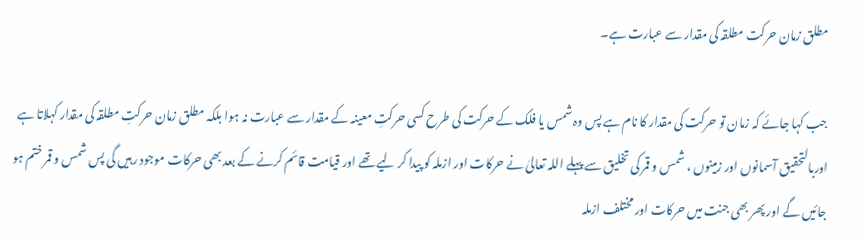مطلق زمان حرکت مطلقہ کی مقدار سے عبارت ہے۔

جب کہا جائے کہ زمان تو حرکت کی مقدار کا نام ہے پس وہ شمس یا فلک کے حرکت کی طرح کسی حرکتِ معینہ کے مقدار سے عبارت نہ ہوا بلکہ مطلق زمان حرکتِ مطلقہ کی مقدار کہلاتا ہے اوربالتحقیق آسمانوں اور زمینوں ، شمس و قمر کی تخلیق سے پہلے اللہ تعالیٰ نے حرکات اور ازملہ کو پیدا کر لیے تھے اور قیامت قائم کرنے کے بعد بھی حرکات موجود رہیں گی پس شمس و قمر ختم ہو جائیں گے اور پھر بھی جنت میں حرکات اور مختلف ازملہ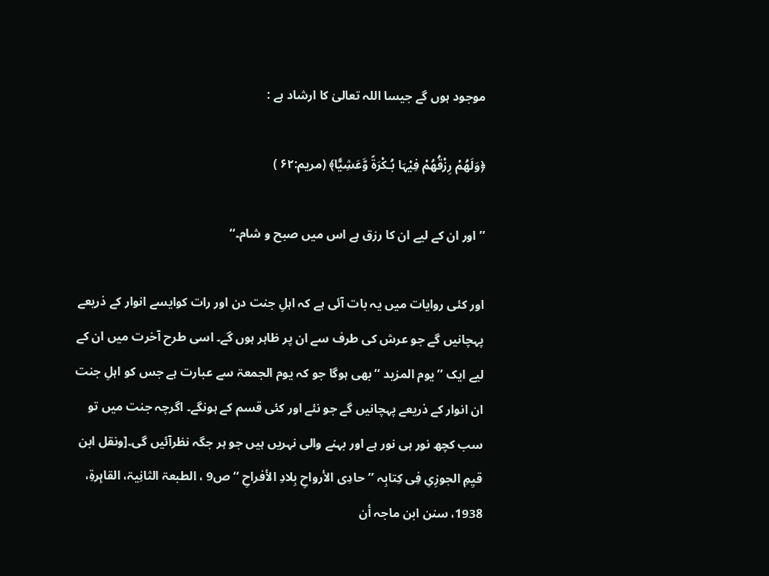موجود ہوں گے جیسا اللہ تعالیٰ کا ارشاد ہے :

﴿وَلَھُمْ رِزْقُھُمْ فِیْہَا بُـکْرَۃً وَّعَشِیًّا﴾ (مریم:۶۲ )

’’اور ان کے لیے ان کا رزق ہے اس میں صبح و شام۔‘‘

اور کئی روایات میں یہ بات آئی ہے کہ اہلِ جنت دن اور رات کوایسے انوار کے ذریعے پہچانیں گے جو عرش کی طرف سے ان پر ظاہر ہوں گے۔ اسی طرح آخرت میں ان کے لیے ایک ’’یوم المزید ‘‘بھی ہوگا جو کہ یوم الجمعۃ سے عبارت ہے جس کو اہلِ جنت ان انوار کے ذریعے پہچانیں گے جو نئے اور کئی قسم کے ہونگے۔ اگرچہ جنت میں تو سب کچھ نور ہی نور ہے اور بہنے والی نہریں ہیں جو ہر جگہ نظرآئیں گی۔[ونقل ابن قیِمِ الجوزِیِ فِی کِتابِہ ’’حادِی الأرواحِ بِلادِ الأفراحِ ‘‘ ص9 ، الطبعۃ الثانِیۃ، القاہِرۃِ، 1938، سنن ابن ماجہ أن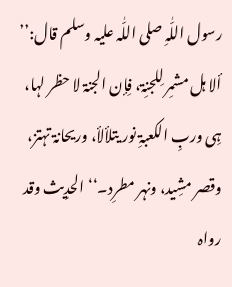رسول اللّٰہِ صلی اللّٰہ علیہ وسلم قال:’’ ألا ہل مشمِر لِلجنِۃ، فِإن الجنۃ لا حظر لہا، ہِی وربِ الکعبۃِ نور یتلألأ، وریحانۃ تہتز، وقصر مشِید، ونہر مطرِد۔‘‘ الحدِیث وقد رواہ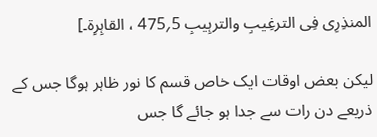المنذِرِی فِی الترغِیبِ والترہِیبِ 5؍475 ، القاہِرِۃ۔]

لیکن بعض اوقات ایک خاص قسم کا نور ظاہر ہوگا جس کے ذریعے دن رات سے جدا ہو جائے گا جس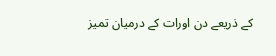کے ذریعے دن اورات کے درمیان تمیز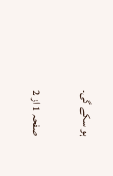ہو سکے گی۔

صفحہ 1 از 2